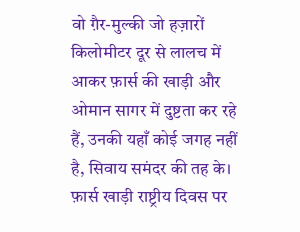वो ग़ैर-मुल्की जो हज़ारों किलोमीटर दूर से लालच में आकर फ़ार्स की खाड़ी और ओमान सागर में दुष्टता कर रहे हैं, उनकी यहाँ कोई जगह नहीं है, सिवाय समंदर की तह के।
फ़ार्स खाड़ी राष्ट्रीय दिवस पर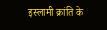इस्लामी क्रांति के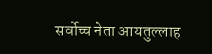सर्वोच्च नेता आयतुल्लाह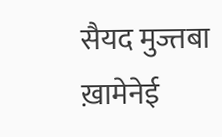सैयद मुज्तबा ख़ामेनेई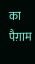का पैग़ाम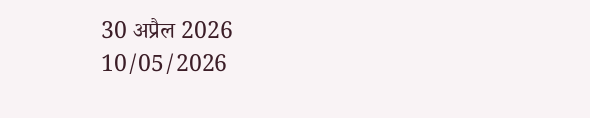30 अप्रैल 2026
10/05/2026